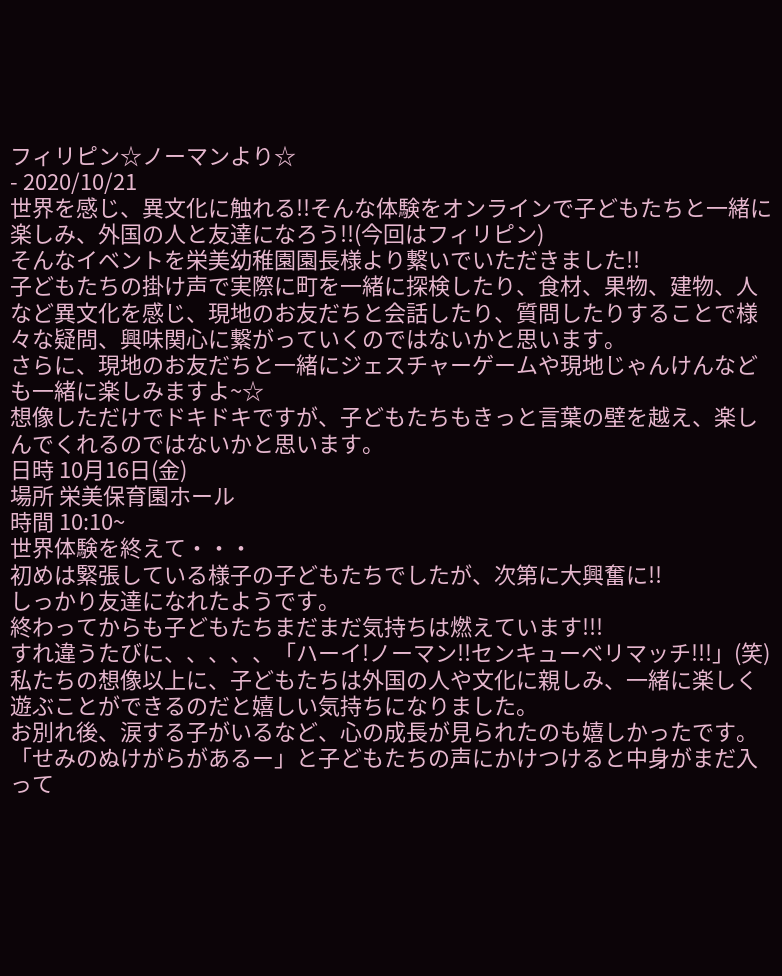フィリピン☆ノーマンより☆
- 2020/10/21
世界を感じ、異文化に触れる!!そんな体験をオンラインで子どもたちと一緒に楽しみ、外国の人と友達になろう!!(今回はフィリピン)
そんなイベントを栄美幼稚園園長様より繋いでいただきました!!
子どもたちの掛け声で実際に町を一緒に探検したり、食材、果物、建物、人など異文化を感じ、現地のお友だちと会話したり、質問したりすることで様々な疑問、興味関心に繋がっていくのではないかと思います。
さらに、現地のお友だちと一緒にジェスチャーゲームや現地じゃんけんなども一緒に楽しみますよ~☆
想像しただけでドキドキですが、子どもたちもきっと言葉の壁を越え、楽しんでくれるのではないかと思います。
日時 10月16日(金)
場所 栄美保育園ホール
時間 10:10~
世界体験を終えて・・・
初めは緊張している様子の子どもたちでしたが、次第に大興奮に!!
しっかり友達になれたようです。
終わってからも子どもたちまだまだ気持ちは燃えています!!!
すれ違うたびに、、、、、「ハーイ!ノーマン!!センキューベリマッチ!!!」(笑)
私たちの想像以上に、子どもたちは外国の人や文化に親しみ、一緒に楽しく遊ぶことができるのだと嬉しい気持ちになりました。
お別れ後、涙する子がいるなど、心の成長が見られたのも嬉しかったです。
「せみのぬけがらがあるー」と子どもたちの声にかけつけると中身がまだ入って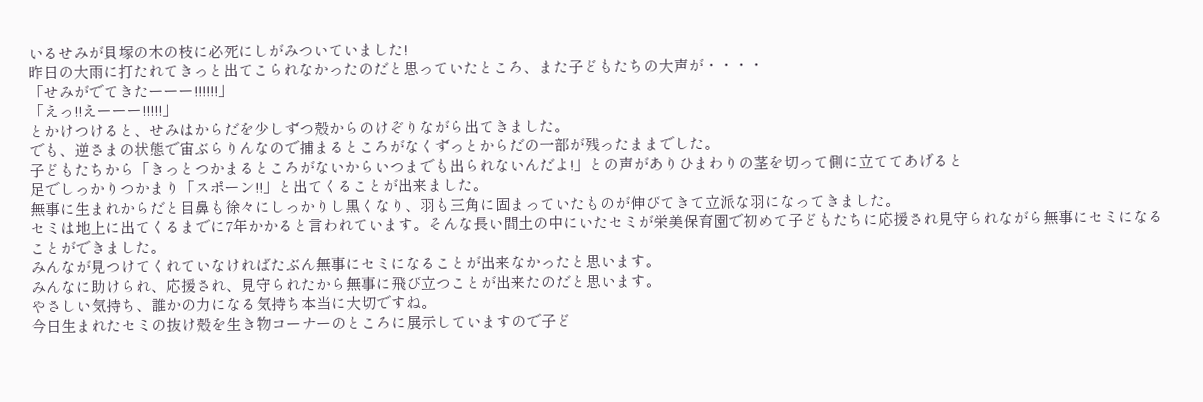いるせみが貝塚の木の枝に必死にしがみついていました!
昨日の大雨に打たれてきっと出てこられなかったのだと思っていたところ、また子どもたちの大声が・・・・
「せみがでてきたーーー!!!!!!」
「えっ!!えーーー!!!!!」
とかけつけると、せみはからだを少しずつ殻からのけぞりながら出てきました。
でも、逆さまの状態で宙ぶらりんなので捕まるところがなくずっとからだの一部が残ったままでした。
子どもたちから「きっとつかまるところがないからいつまでも出られないんだよ!」との声がありひまわりの茎を切って側に立ててあげると
足でしっかりつかまり「スポーン!!」と出てくることが出来ました。
無事に生まれからだと目鼻も徐々にしっかりし黒くなり、羽も三角に固まっていたものが伸びてきて立派な羽になってきました。
セミは地上に出てくるまでに7年かかると言われています。そんな長い間土の中にいたセミが栄美保育園で初めて子どもたちに応援され見守られながら無事にセミになることができました。
みんなが見つけてくれていなければたぶん無事にセミになることが出来なかったと思います。
みんなに助けられ、応援され、見守られたから無事に飛び立つことが出来たのだと思います。
やさしい気持ち、誰かの力になる気持ち本当に大切ですね。
今日生まれたセミの抜け殻を生き物コーナーのところに展示していますので子ど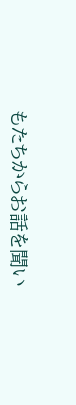もたちからお話を聞い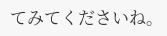てみてくださいね。